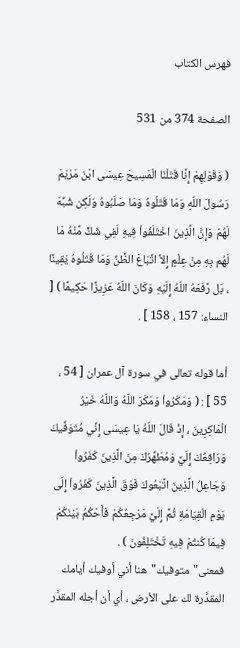فهرس الكتاب

الصفحة 374 من 531

( وَقَوْلِهِمْ إِنَّا قَتَلْنَا الْمَسِيحَ عِيسَى ابْنَ مَرْيَمَ رَسُولَ اللّهِ وَمَا قَتَلُوهُ وَمَا صَلَبُوهُ وَلَكِن شُبِّهَ لَهُمْ وَإِنَّ الَّذِينَ اخْتَلَفُواْ فِيهِ لَفِي شَكٍّ مِّنْهُ مَا لَهُم بِهِ مِنْ عِلْمٍ إِلاَّ اتِّبَاعَ الظَّنِّ وَمَا قَتَلُوهُ يَقِينًا ، بَل رَّفَعَهُ اللّهُ إِلَيْهِ وَكَانَ اللّهُ عَزِيزًا حَكِيمًا ) [ النساء: 157 ، 158 ] .

أما قوله تعالى في سورة آل عمران [ 54 ، 55 ] : ( وَمَكَرُواْ وَمَكَرَ اللّهُ وَاللّهُ خَيْرُ الْمَاكِرِينَ ، إِذْ قَالَ اللّهُ يَا عِيسَى إِنِّي مُتَوَفِّيكَ وَرَافِعُكَ إِلَيَّ وَمُطَهِّرُكَ مِنَ الَّذِينَ كَفَرُواْ وَجَاعِلُ الَّذِينَ اتَّبَعُوكَ فَوْقَ الَّذِينَ كَفَرُواْ إِلَى يَوْمِ الْقِيَامَةِ ثُمَّ إِلَيَّ مَرْجِعُكُمْ فَأَحْكُمُ بَيْنَكُمْ فِيمَا كُنتُمْ فِيهِ تَخْتَلِفُونَ ) . فمعنى"متوفيك"هنا أني أوفيك أيامك المقدَّرة لك على الأرض ، أي أن أجله المقدَّر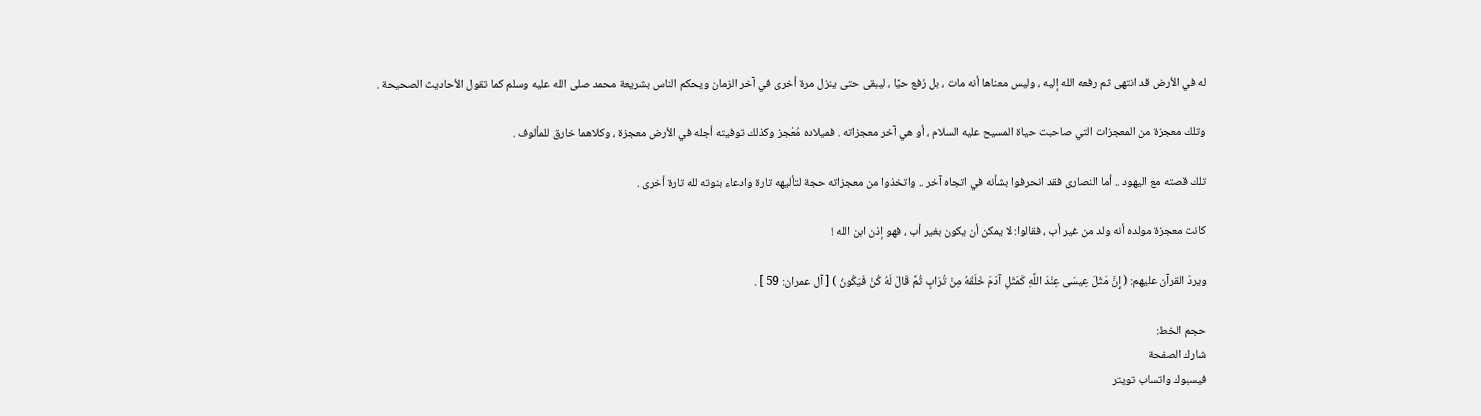له في الأرض قد انتهى ثم رفعه الله إليه ، وليس معناها أنه مات ، بل رُفع حيًا ، ليبقى حتى ينزل مرة أخرى في آخر الزمان ويحكم الناس بشريعة محمد صلى الله عليه وسلم كما تقول الأحاديث الصحيحة .

وتلك معجزة من المعجزات التي صاحبت حياة المسيح عليه السلام ، أو هي آخر معجزاته . فميلاده مُعْجز وكذلك توفيته أجله في الأرض معجزة ، وكلاهما خارق للمألوف .

تلك قصته مع اليهود .. أما النصارى فقد انحرفوا بشأنه في اتجاه آخر .. واتخذوا من معجزاته حجة لتأليهه تارة وادعاء بنوته لله تارة أخرى .

كانت معجزة مولده أنه ولد من غير أب ، فقالوا: لا يمكن أن يكون بغير أب ، فهو إذن ابن الله !

ويردّ القرآن عليهم: ( إِنَّ مَثَلَ عِيسَى عِنْدَ اللَّهِ كَمَثَلِ آدَمَ خَلَقَهُ مِنْ تُرَابٍ ثُمَّ قَالَ لَهُ كُنْ فَيَكُونُ ) [ آل عمران: 59 ] .

حجم الخط:
شارك الصفحة
فيسبوك واتساب تويتر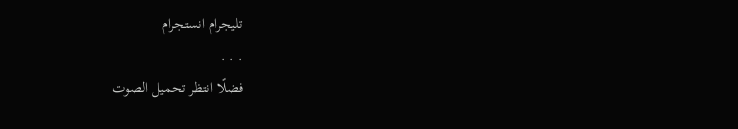تليجرام انستجرام
. . .
فضلًا انتظر تحميل الصوت